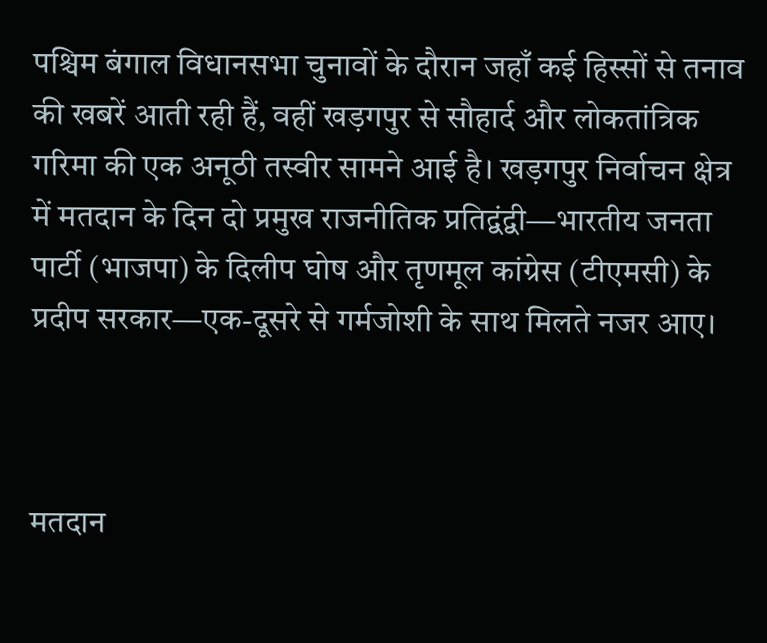पश्चिम बंगाल विधानसभा चुनावों के दौरान जहाँ कई हिस्सों से तनाव की खबरें आती रही हैं, वहीं खड़गपुर से सौहार्द और लोकतांत्रिक गरिमा की एक अनूठी तस्वीर सामने आई है। खड़गपुर निर्वाचन क्षेत्र में मतदान के दिन दो प्रमुख राजनीतिक प्रतिद्वंद्वी—भारतीय जनता पार्टी (भाजपा) के दिलीप घोष और तृणमूल कांग्रेस (टीएमसी) के प्रदीप सरकार—एक-दूसरे से गर्मजोशी के साथ मिलते नजर आए।



मतदान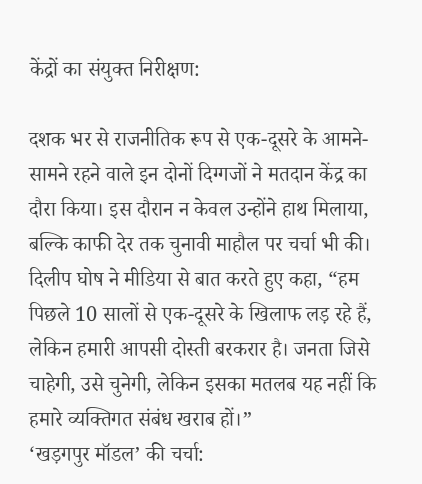केंद्रों का संयुक्त निरीक्षण:

दशक भर से राजनीतिक रूप से एक-दूसरे के आमने-सामने रहने वाले इन दोनों दिग्गजों ने मतदान केंद्र का दौरा किया। इस दौरान न केवल उन्होंने हाथ मिलाया, बल्कि काफी देर तक चुनावी माहौल पर चर्चा भी की।
दिलीप घोष ने मीडिया से बात करते हुए कहा, “हम पिछले 10 सालों से एक-दूसरे के खिलाफ लड़ रहे हैं, लेकिन हमारी आपसी दोस्ती बरकरार है। जनता जिसे चाहेगी, उसे चुनेगी, लेकिन इसका मतलब यह नहीं कि हमारे व्यक्तिगत संबंध खराब हों।”
‘खड़गपुर मॉडल’ की चर्चा: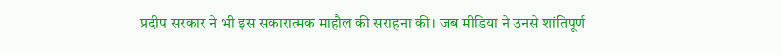प्रदीप सरकार ने भी इस सकारात्मक माहौल की सराहना की। जब मीडिया ने उनसे शांतिपूर्ण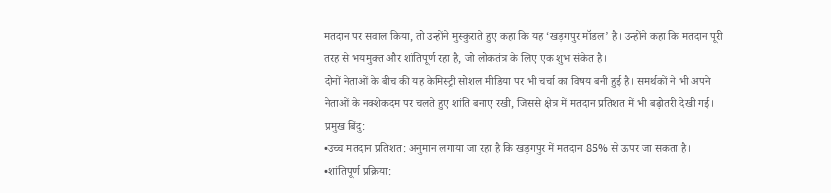मतदान पर सवाल किया, तो उन्होंने मुस्कुराते हुए कहा कि यह ‘खड़गपुर मॉडल’ है। उन्होंने कहा कि मतदान पूरी तरह से भयमुक्त और शांतिपूर्ण रहा है, जो लोकतंत्र के लिए एक शुभ संकेत है।
दोनों नेताओं के बीच की यह केमिस्ट्री सोशल मीडिया पर भी चर्चा का विषय बनी हुई है। समर्थकों ने भी अपने नेताओं के नक्शेकदम पर चलते हुए शांति बनाए रखी, जिससे क्षेत्र में मतदान प्रतिशत में भी बढ़ोतरी देखी गई।
प्रमुख बिंदु:
•उच्च मतदान प्रतिशत: अनुमान लगाया जा रहा है कि खड़गपुर में मतदान 85% से ऊपर जा सकता है।
•शांतिपूर्ण प्रक्रिया: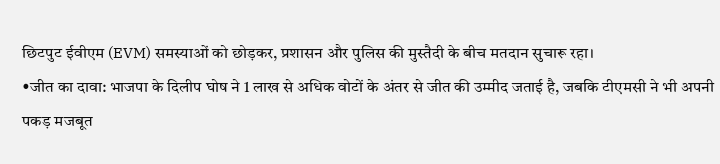छिटपुट ईवीएम (EVM) समस्याओं को छोड़कर, प्रशासन और पुलिस की मुस्तैदी के बीच मतदान सुचारू रहा।
•जीत का दावा: भाजपा के दिलीप घोष ने 1 लाख से अधिक वोटों के अंतर से जीत की उम्मीद जताई है, जबकि टीएमसी ने भी अपनी पकड़ मजबूत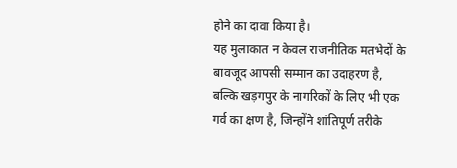होने का दावा किया है।
यह मुलाकात न केवल राजनीतिक मतभेदों के बावजूद आपसी सम्मान का उदाहरण है, बल्कि खड़गपुर के नागरिकों के लिए भी एक गर्व का क्षण है, जिन्होंने शांतिपूर्ण तरीके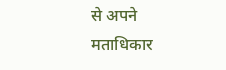से अपने मताधिकार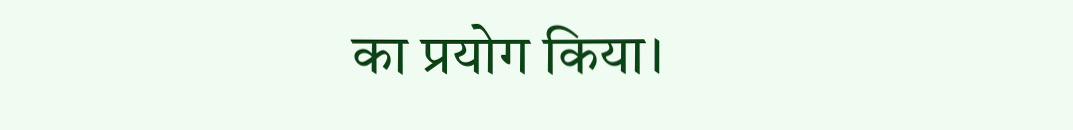का प्रयोग किया।